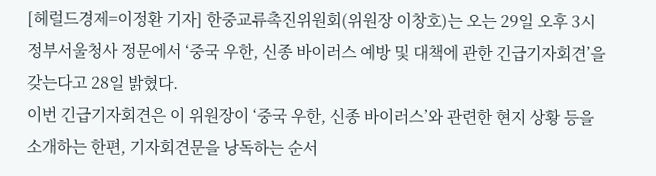[헤럴드경제=이정환 기자] 한중교류촉진위원회(위원장 이창호)는 오는 29일 오후 3시 정부서울청사 정문에서 ‘중국 우한, 신종 바이러스 예방 및 대책에 관한 긴급기자회견’을 갖는다고 28일 밝혔다.
이번 긴급기자회견은 이 위원장이 ‘중국 우한, 신종 바이러스’와 관련한 현지 상황 등을 소개하는 한편, 기자회견문을 낭독하는 순서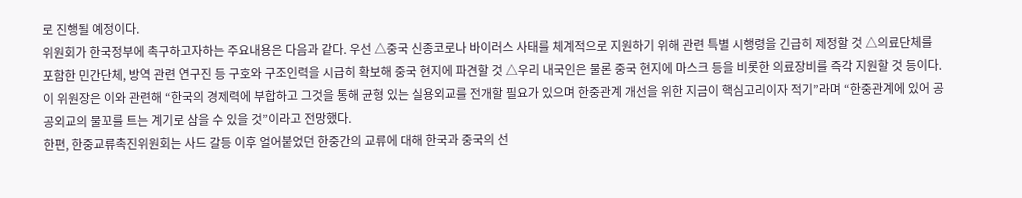로 진행될 예정이다.
위원회가 한국정부에 촉구하고자하는 주요내용은 다음과 같다. 우선 △중국 신종코로나 바이러스 사태를 체계적으로 지원하기 위해 관련 특별 시행령을 긴급히 제정할 것 △의료단체를 포함한 민간단체, 방역 관련 연구진 등 구호와 구조인력을 시급히 확보해 중국 현지에 파견할 것 △우리 내국인은 물론 중국 현지에 마스크 등을 비롯한 의료장비를 즉각 지원할 것 등이다.
이 위원장은 이와 관련해 “한국의 경제력에 부합하고 그것을 통해 균형 있는 실용외교를 전개할 필요가 있으며 한중관계 개선을 위한 지금이 핵심고리이자 적기”라며 “한중관계에 있어 공공외교의 물꼬를 트는 계기로 삼을 수 있을 것”이라고 전망했다.
한편, 한중교류촉진위원회는 사드 갈등 이후 얼어붙었던 한중간의 교류에 대해 한국과 중국의 선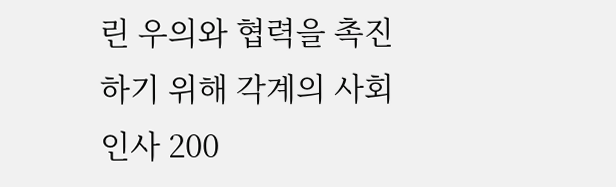린 우의와 협력을 촉진하기 위해 각계의 사회인사 200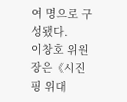여 명으로 구성됐다.
이창호 위원장은《시진핑 위대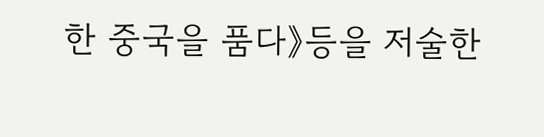한 중국을 품다》등을 저술한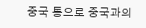중국 통으로 중국과의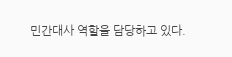민간대사 역할을 담당하고 있다.